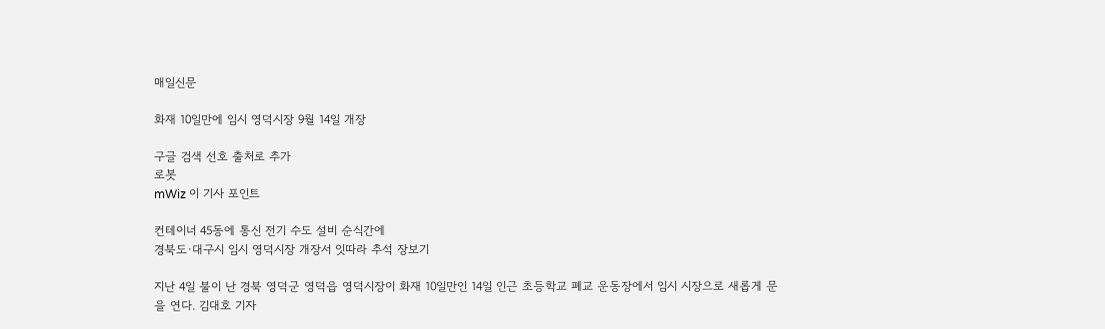매일신문

화재 10일만에 임시 영덕시장 9월 14일 개장

구글 검색 선호 출처로 추가
로봇
mWiz 이 기사 포인트

컨테이너 45동에 통신 전기 수도 설비 순식간에
경북도·대구시 임시 영덕시장 개장서 잇따라 추석 장보기

지난 4일 불이 난 경북 영덕군 영덕읍 영덕시장이 화재 10일만인 14일 인근 초등학교 폐교 운동장에서 임시 시장으로 새롭게 문을 연다. 김대호 기자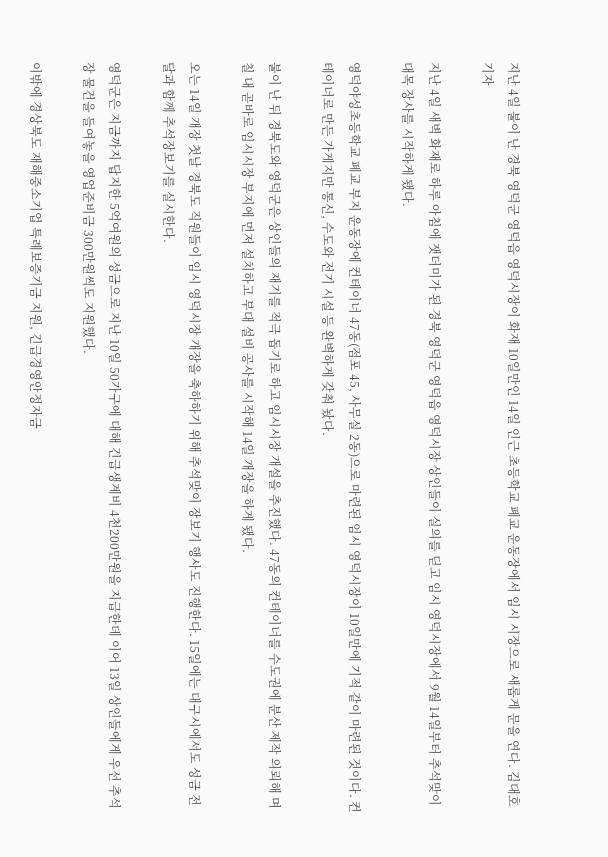지난 4일 불이 난 경북 영덕군 영덕읍 영덕시장이 화재 10일만인 14일 인근 초등학교 폐교 운동장에서 임시 시장으로 새롭게 문을 연다. 김대호 기자

지난 4일 새벽 화재로 하루 아침에 잿더미가 된 경북 영덕군 영덕읍 영덕시장 상인들이 실의를 딛고 임시 영덕시장에서 9월 14일부터 추석맞이 대목 장사를 시작하게 됐다.

영덕야성초등학교 폐교 부지 운동장에 컨테이너 47동(점포 45, 사무실 2동)으로 마련된 임시 영덕시장이 10일만에 기적 같이 마련된 것이다. 컨테이너로 만든 가게지만 통신, 수도와 전기 시설 등 완벽하게 갖춰 놨다.

불이 난 뒤 경북도와 영덕군은 상인들의 재기를 적극 돕기로 하고 임시시장 개설을 추진했다. 47동의 컨테이너를 수도권에 분산 제작 의뢰해 며칠 내 곧바로 임시시장 부지에 먼저 설치하고 부대 설비 공사를 시작해 14일 개장을 하게 됐다.

오는 14일 개장 첫날 경북도 직원들이 임시 영덕시장 개장을 축하하기 위해 추석맞이 장보기 행사도 진행한다. 15일에는 대구시에서도 성금 전달과 함께 추석장보기를 실시한다.

영덕군은 지금까지 답지한 5억여원의 성금으로 지난 10일 50가구에 대해 긴급생계비 4천200만원을 지급한데 이어 13일 상인들에게 우선 추석장 물건을 들여놓을 영업준비금 300만원씩도 지원했다.

이밖에 경상북도 재해중소기업 특례보증기금 지원, 긴급경영안정자금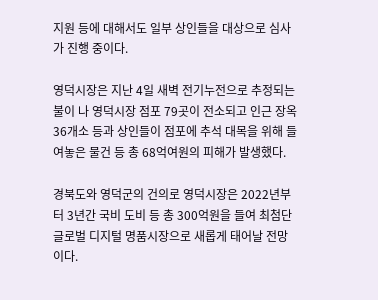지원 등에 대해서도 일부 상인들을 대상으로 심사가 진행 중이다.

영덕시장은 지난 4일 새벽 전기누전으로 추정되는 불이 나 영덕시장 점포 79곳이 전소되고 인근 장옥 36개소 등과 상인들이 점포에 추석 대목을 위해 들여놓은 물건 등 총 68억여원의 피해가 발생했다.

경북도와 영덕군의 건의로 영덕시장은 2022년부터 3년간 국비 도비 등 총 300억원을 들여 최첨단 글로벌 디지털 명품시장으로 새롭게 태어날 전망이다.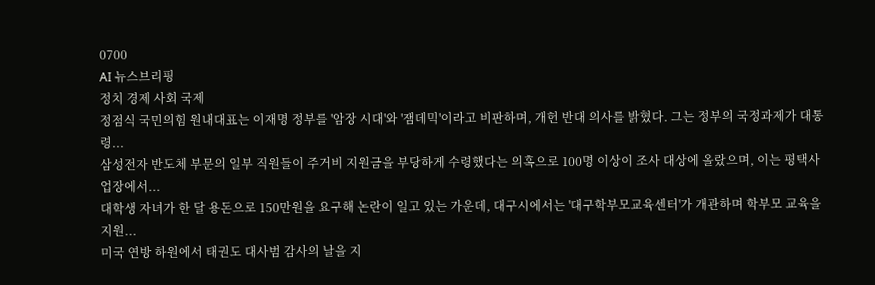0700
AI 뉴스브리핑
정치 경제 사회 국제
정점식 국민의힘 원내대표는 이재명 정부를 '암장 시대'와 '잼데믹'이라고 비판하며, 개헌 반대 의사를 밝혔다. 그는 정부의 국정과제가 대통령...
삼성전자 반도체 부문의 일부 직원들이 주거비 지원금을 부당하게 수령했다는 의혹으로 100명 이상이 조사 대상에 올랐으며, 이는 평택사업장에서...
대학생 자녀가 한 달 용돈으로 150만원을 요구해 논란이 일고 있는 가운데, 대구시에서는 '대구학부모교육센터'가 개관하며 학부모 교육을 지원...
미국 연방 하원에서 태권도 대사범 감사의 날을 지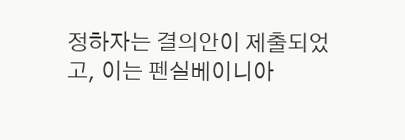정하자는 결의안이 제출되었고, 이는 펜실베이니아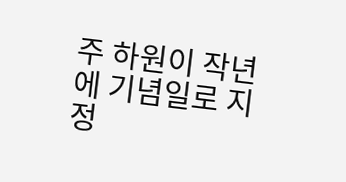주 하원이 작년에 기념일로 지정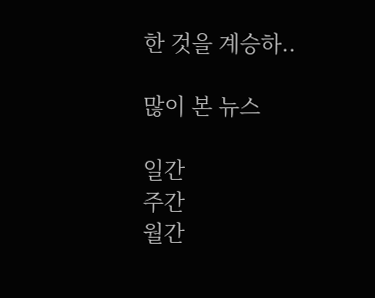한 것을 계승하..

많이 본 뉴스

일간
주간
월간